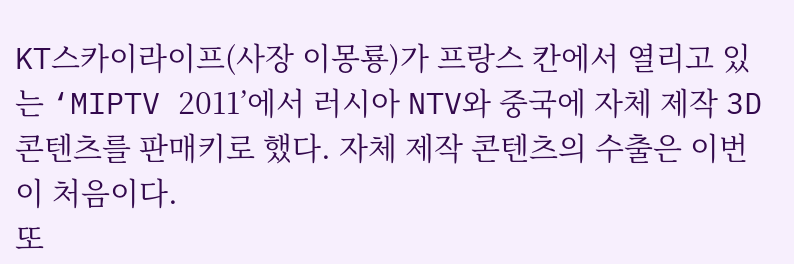KT스카이라이프(사장 이몽룡)가 프랑스 칸에서 열리고 있는 ‘MIPTV 2011’에서 러시아 NTV와 중국에 자체 제작 3D 콘텐츠를 판매키로 했다. 자체 제작 콘텐츠의 수출은 이번이 처음이다.
또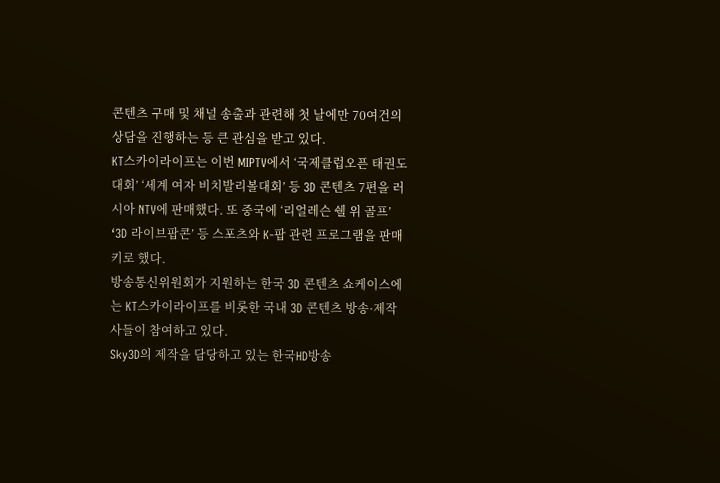콘텐츠 구매 및 채널 송출과 관련해 첫 날에만 70여건의 상담을 진행하는 등 큰 관심을 받고 있다.
KT스카이라이프는 이번 MIPTV에서 ‘국제클럽오픈 태권도대회’ ‘세계 여자 비치발리볼대회’ 등 3D 콘텐츠 7편을 러시아 NTV에 판매했다. 또 중국에 ‘리얼레슨 쉘 위 골프’ ‘3D 라이브팝콘’ 등 스포츠와 K-팝 관련 프로그램을 판매키로 했다.
방송통신위원회가 지원하는 한국 3D 콘텐츠 쇼케이스에는 KT스카이라이프를 비롯한 국내 3D 콘텐츠 방송·제작사들이 참여하고 있다.
Sky3D의 제작을 담당하고 있는 한국HD방송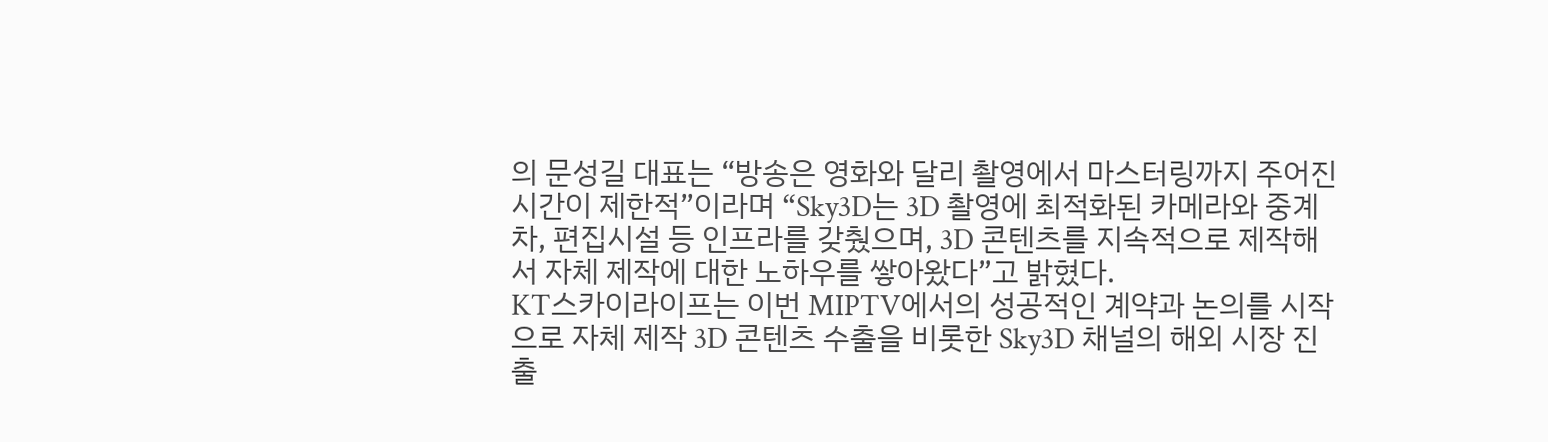의 문성길 대표는 “방송은 영화와 달리 촬영에서 마스터링까지 주어진 시간이 제한적”이라며 “Sky3D는 3D 촬영에 최적화된 카메라와 중계차, 편집시설 등 인프라를 갖췄으며, 3D 콘텐츠를 지속적으로 제작해서 자체 제작에 대한 노하우를 쌓아왔다”고 밝혔다.
KT스카이라이프는 이번 MIPTV에서의 성공적인 계약과 논의를 시작으로 자체 제작 3D 콘텐츠 수출을 비롯한 Sky3D 채널의 해외 시장 진출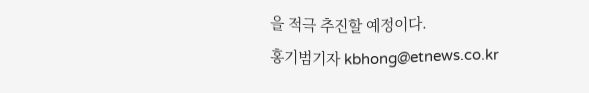을 적극 추진할 예정이다.
홍기범기자 kbhong@etnews.co.kr